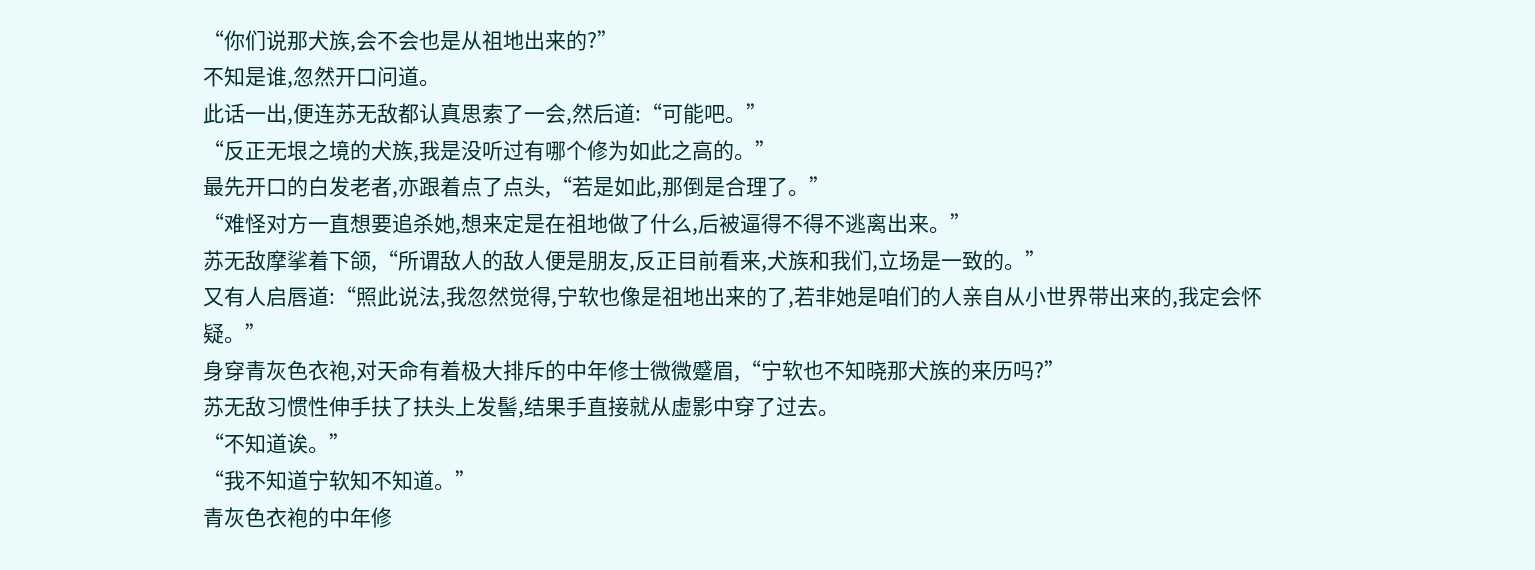“你们说那犬族,会不会也是从祖地出来的?”
不知是谁,忽然开口问道。
此话一出,便连苏无敌都认真思索了一会,然后道:“可能吧。”
“反正无垠之境的犬族,我是没听过有哪个修为如此之高的。”
最先开口的白发老者,亦跟着点了点头,“若是如此,那倒是合理了。”
“难怪对方一直想要追杀她,想来定是在祖地做了什么,后被逼得不得不逃离出来。”
苏无敌摩挲着下颌,“所谓敌人的敌人便是朋友,反正目前看来,犬族和我们,立场是一致的。”
又有人启唇道:“照此说法,我忽然觉得,宁软也像是祖地出来的了,若非她是咱们的人亲自从小世界带出来的,我定会怀疑。”
身穿青灰色衣袍,对天命有着极大排斥的中年修士微微蹙眉,“宁软也不知晓那犬族的来历吗?”
苏无敌习惯性伸手扶了扶头上发髻,结果手直接就从虚影中穿了过去。
“不知道诶。”
“我不知道宁软知不知道。”
青灰色衣袍的中年修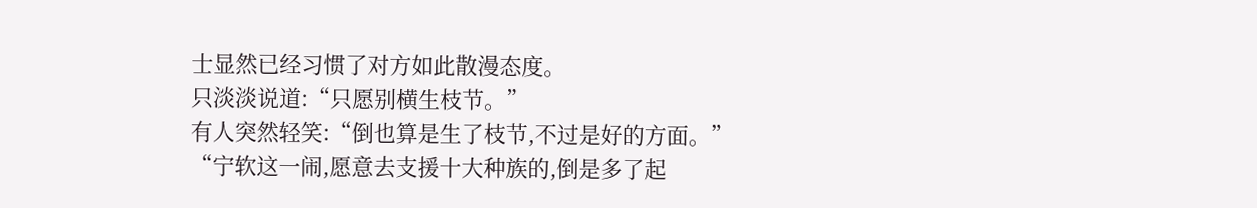士显然已经习惯了对方如此散漫态度。
只淡淡说道:“只愿别横生枝节。”
有人突然轻笑:“倒也算是生了枝节,不过是好的方面。”
“宁软这一闹,愿意去支援十大种族的,倒是多了起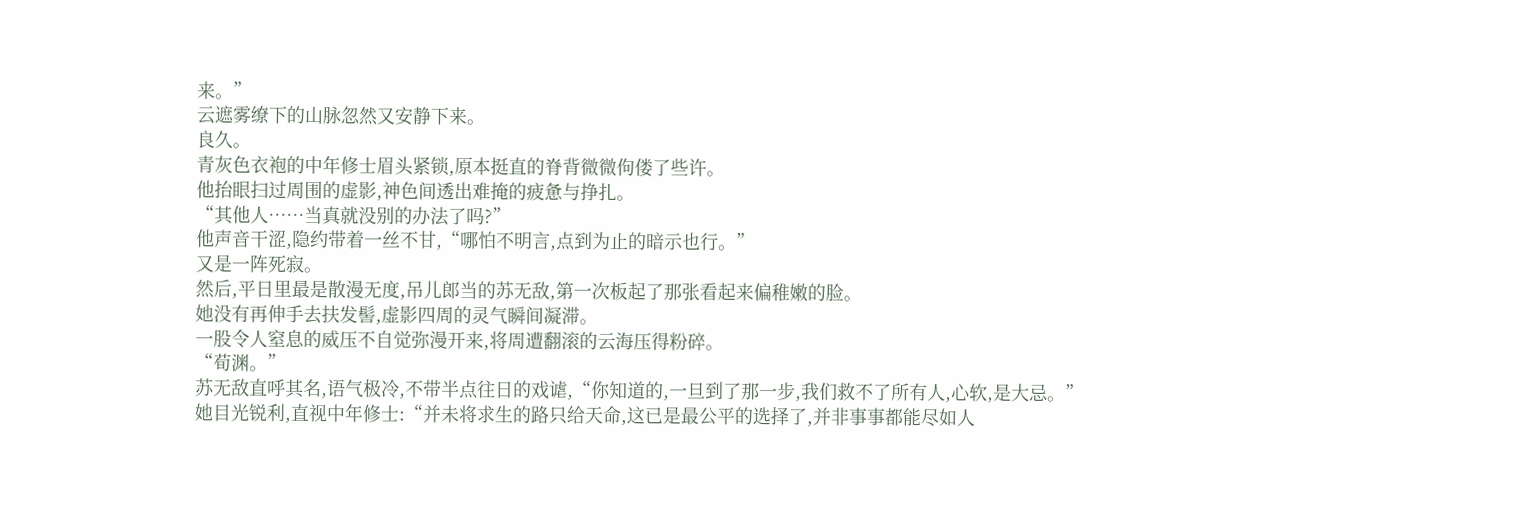来。”
云遮雾缭下的山脉忽然又安静下来。
良久。
青灰色衣袍的中年修士眉头紧锁,原本挺直的脊背微微佝偻了些许。
他抬眼扫过周围的虚影,神色间透出难掩的疲惫与挣扎。
“其他人……当真就没别的办法了吗?”
他声音干涩,隐约带着一丝不甘,“哪怕不明言,点到为止的暗示也行。”
又是一阵死寂。
然后,平日里最是散漫无度,吊儿郎当的苏无敌,第一次板起了那张看起来偏稚嫩的脸。
她没有再伸手去扶发髻,虚影四周的灵气瞬间凝滞。
一股令人窒息的威压不自觉弥漫开来,将周遭翻滚的云海压得粉碎。
“荀渊。”
苏无敌直呼其名,语气极冷,不带半点往日的戏谑,“你知道的,一旦到了那一步,我们救不了所有人,心软,是大忌。”
她目光锐利,直视中年修士:“并未将求生的路只给天命,这已是最公平的选择了,并非事事都能尽如人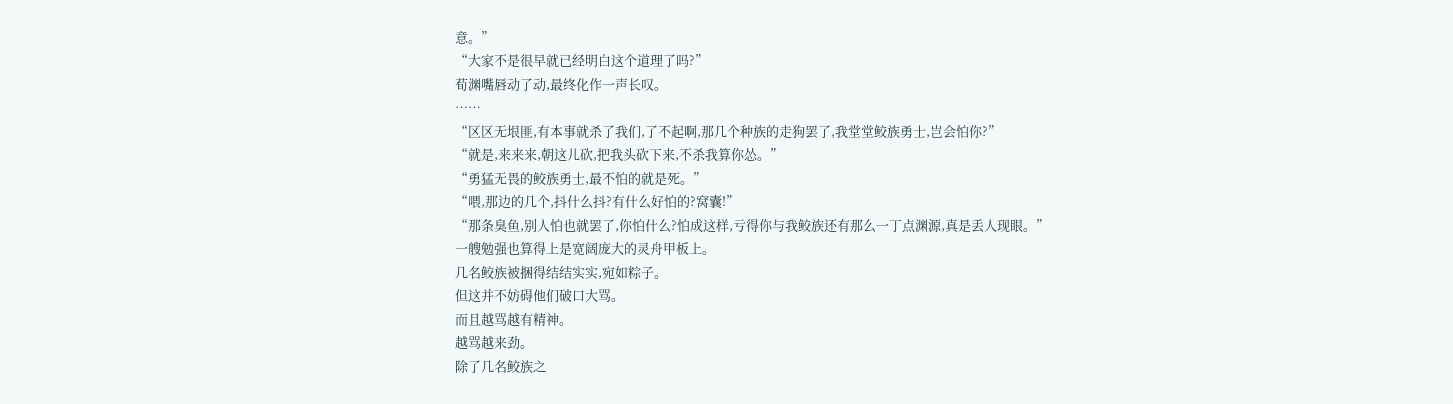意。”
“大家不是很早就已经明白这个道理了吗?”
荀渊嘴唇动了动,最终化作一声长叹。
……
“区区无垠匪,有本事就杀了我们,了不起啊,那几个种族的走狗罢了,我堂堂鲛族勇士,岂会怕你?”
“就是,来来来,朝这儿砍,把我头砍下来,不杀我算你怂。”
“勇猛无畏的鲛族勇士,最不怕的就是死。”
“喂,那边的几个,抖什么抖?有什么好怕的?窝囊!”
“那条臭鱼,别人怕也就罢了,你怕什么?怕成这样,亏得你与我鲛族还有那么一丁点渊源,真是丢人现眼。”
一艘勉强也算得上是宽阔庞大的灵舟甲板上。
几名鲛族被捆得结结实实,宛如粽子。
但这并不妨碍他们破口大骂。
而且越骂越有精神。
越骂越来劲。
除了几名鲛族之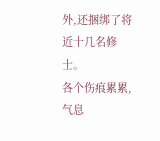外,还捆绑了将近十几名修士。
各个伤痕累累,气息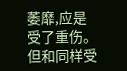萎靡,应是受了重伤。
但和同样受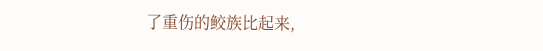了重伤的鲛族比起来,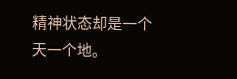精神状态却是一个天一个地。